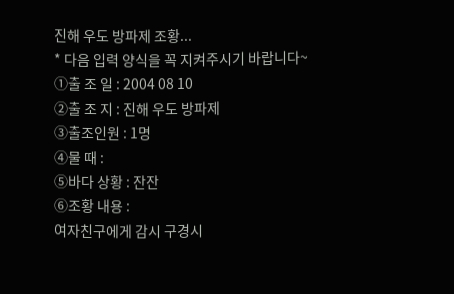진해 우도 방파제 조황...
* 다음 입력 양식을 꼭 지켜주시기 바랍니다~
①출 조 일 : 2004 08 10
②출 조 지 : 진해 우도 방파제
③출조인원 : 1명
④물 때 :
⑤바다 상황 : 잔잔
⑥조황 내용 :
여자친구에게 감시 구경시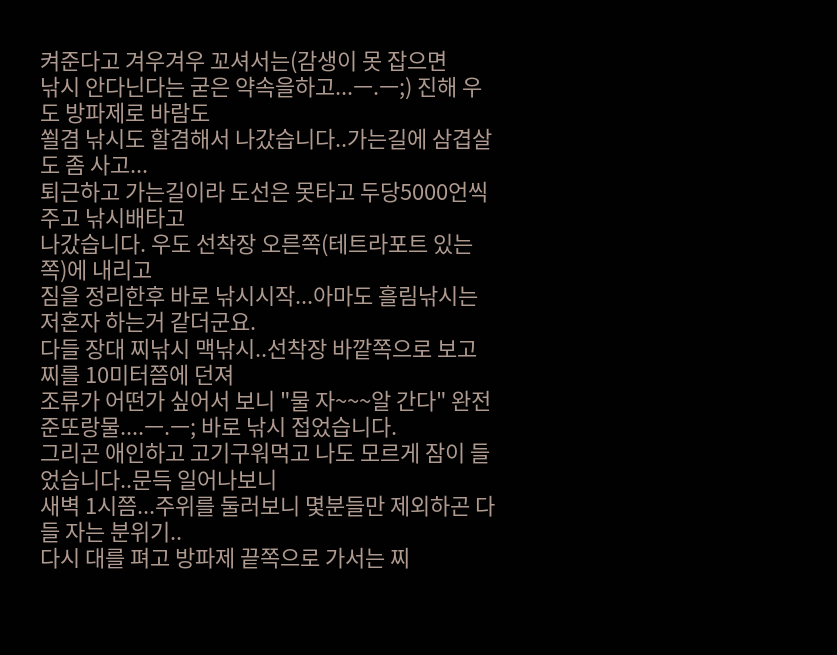켜준다고 겨우겨우 꼬셔서는(감생이 못 잡으면
낚시 안다닌다는 굳은 약속을하고...ㅡ.ㅡ;) 진해 우도 방파제로 바람도
쐴겸 낚시도 할겸해서 나갔습니다..가는길에 삼겹살도 좀 사고...
퇴근하고 가는길이라 도선은 못타고 두당5000언씩 주고 낚시배타고
나갔습니다. 우도 선착장 오른쪽(테트라포트 있는쪽)에 내리고
짐을 정리한후 바로 낚시시작...아마도 흘림낚시는 저혼자 하는거 같더군요.
다들 장대 찌낚시 맥낚시..선착장 바깥쪽으로 보고 찌를 10미터쯤에 던져
조류가 어떤가 싶어서 보니 "물 자~~~알 간다" 완전 준또랑물....ㅡ.ㅡ; 바로 낚시 접었습니다.
그리곤 애인하고 고기구워먹고 나도 모르게 잠이 들었습니다..문득 일어나보니
새벽 1시쯤...주위를 둘러보니 몇분들만 제외하곤 다들 자는 분위기..
다시 대를 펴고 방파제 끝쪽으로 가서는 찌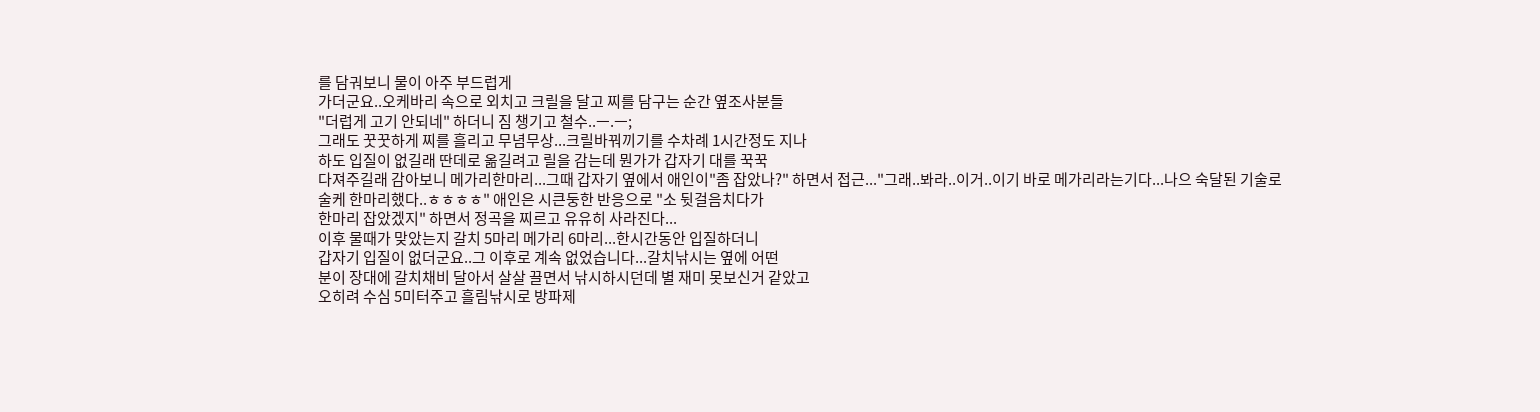를 담궈보니 물이 아주 부드럽게
가더군요..오케바리 속으로 외치고 크릴을 달고 찌를 담구는 순간 옆조사분들
"더럽게 고기 안되네" 하더니 짐 챙기고 철수..ㅡ.ㅡ;
그래도 꿋꿋하게 찌를 흘리고 무념무상...크릴바꿔끼기를 수차례 1시간정도 지나
하도 입질이 없길래 딴데로 옮길려고 릴을 감는데 뭔가가 갑자기 대를 꾹꾹
다져주길래 감아보니 메가리한마리...그때 갑자기 옆에서 애인이"좀 잡았나?" 하면서 접근..."그래..봐라..이거..이기 바로 메가리라는기다...나으 숙달된 기술로
술케 한마리했다..ㅎㅎㅎㅎ" 애인은 시큰둥한 반응으로 "소 뒷걸음치다가
한마리 잡았겠지" 하면서 정곡을 찌르고 유유히 사라진다...
이후 물때가 맞았는지 갈치 5마리 메가리 6마리...한시간동안 입질하더니
갑자기 입질이 없더군요..그 이후로 계속 없었습니다...갈치낚시는 옆에 어떤
분이 장대에 갈치채비 달아서 살살 끌면서 낚시하시던데 별 재미 못보신거 같았고
오히려 수심 5미터주고 흘림낚시로 방파제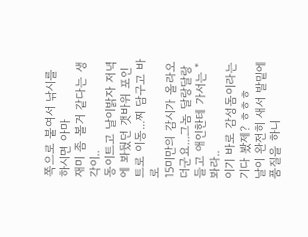쪽으로 붙여서 낚시를 하시면 아마
재미 좀 볼거 같다는 생각이..
동이트고 날이밝자 저녁에 봐뒀던 갯바위 포인트로 이동...찌 담구고 바로
15미만의 감시가 올라오더군요...그놈 달랑달랑 들고 애인한테 가서는 "봐라..
이기 바로 감성돔이라는기다 봤제? ㅎㅎㅎ
날이 완전히 새서 발밑에 품질을 하니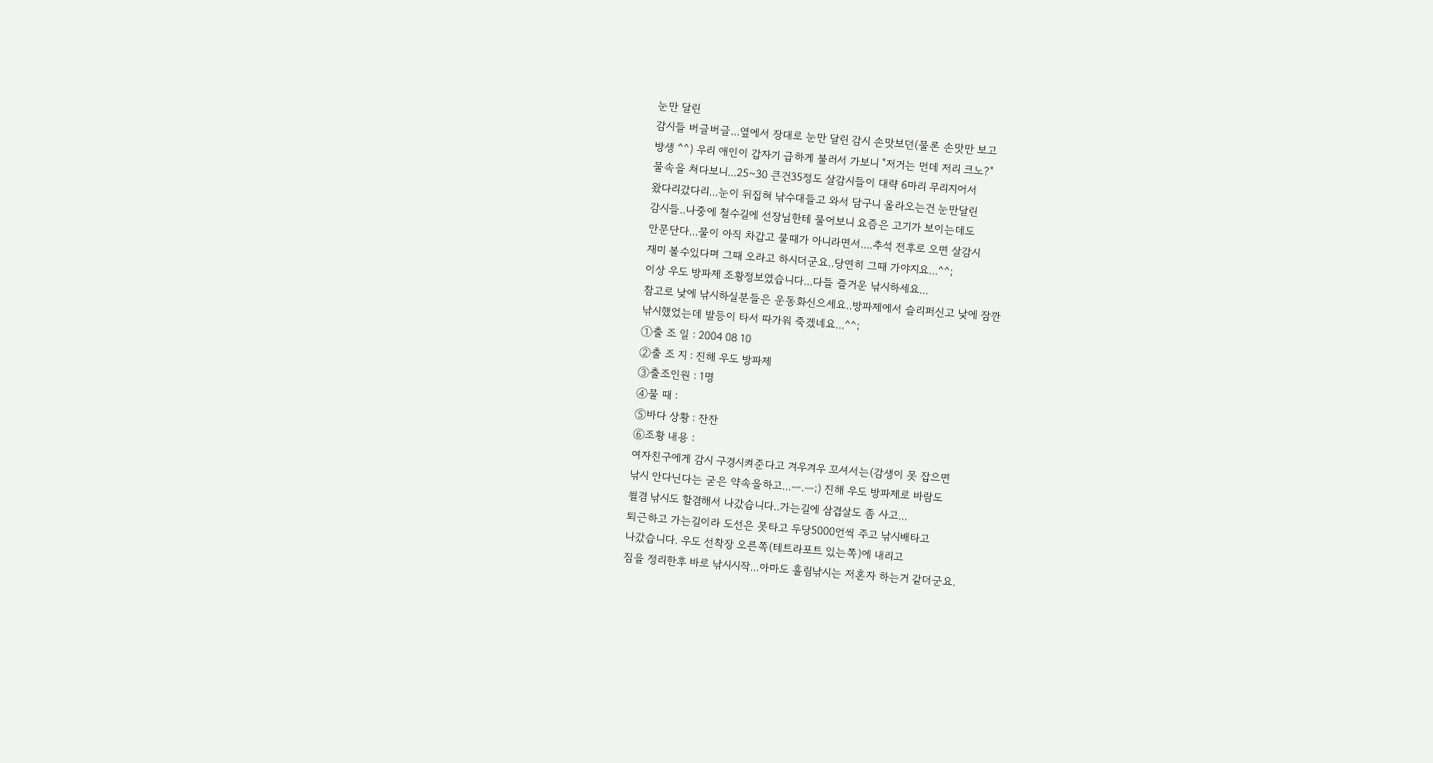눈만 달린
감시들 버글버글...옆에서 장대로 눈만 달린 감시 손맛보던(물론 손맛만 보고
방생 ^^) 우리 애인이 갑자기 급하게 불러서 가보니 "저거는 먼데 저리 크노?"
물속을 쳐다보니...25~30 큰건35정도 살감시들이 대략 6마리 무리지어서
왔다리갔다리...눈이 뒤집혀 낚수대들고 와서 담구니 올라오는건 눈만달린
감시들..나중에 철수길에 선장님한테 물어보니 요즘은 고기가 보이는데도
안문단다...물이 아직 차갑고 물때가 아니라면서....추석 전후로 오면 살감시
재미 볼수있다며 그때 오라고 하시더군요..당연히 그때 가야지요...^^;
이상 우도 방파제 조황정보였습니다...다들 즐거운 낚시하세요...
참고로 낮에 낚시하실분들은 운동화신으세요..방파제에서 슬리퍼신고 낮에 잠깐
낚시했었는데 발등이 타서 따가워 죽겠네요...^^;
①출 조 일 : 2004 08 10
②출 조 지 : 진해 우도 방파제
③출조인원 : 1명
④물 때 :
⑤바다 상황 : 잔잔
⑥조황 내용 :
여자친구에게 감시 구경시켜준다고 겨우겨우 꼬셔서는(감생이 못 잡으면
낚시 안다닌다는 굳은 약속을하고...ㅡ.ㅡ;) 진해 우도 방파제로 바람도
쐴겸 낚시도 할겸해서 나갔습니다..가는길에 삼겹살도 좀 사고...
퇴근하고 가는길이라 도선은 못타고 두당5000언씩 주고 낚시배타고
나갔습니다. 우도 선착장 오른쪽(테트라포트 있는쪽)에 내리고
짐을 정리한후 바로 낚시시작...아마도 흘림낚시는 저혼자 하는거 같더군요.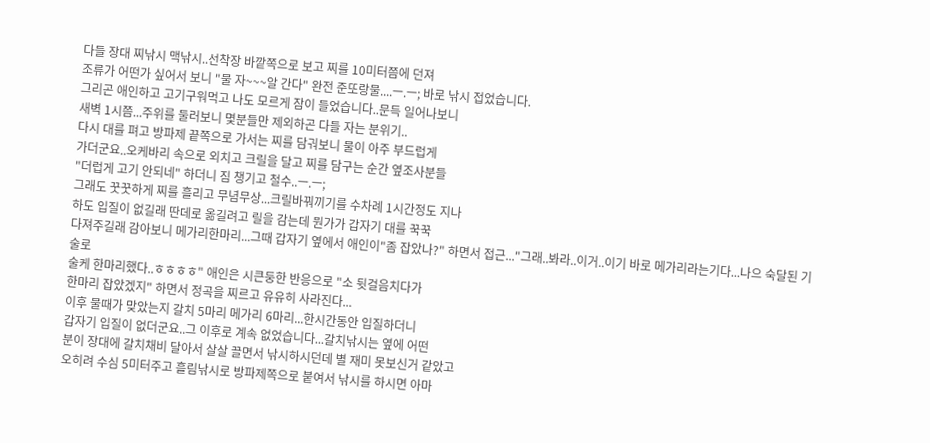다들 장대 찌낚시 맥낚시..선착장 바깥쪽으로 보고 찌를 10미터쯤에 던져
조류가 어떤가 싶어서 보니 "물 자~~~알 간다" 완전 준또랑물....ㅡ.ㅡ; 바로 낚시 접었습니다.
그리곤 애인하고 고기구워먹고 나도 모르게 잠이 들었습니다..문득 일어나보니
새벽 1시쯤...주위를 둘러보니 몇분들만 제외하곤 다들 자는 분위기..
다시 대를 펴고 방파제 끝쪽으로 가서는 찌를 담궈보니 물이 아주 부드럽게
가더군요..오케바리 속으로 외치고 크릴을 달고 찌를 담구는 순간 옆조사분들
"더럽게 고기 안되네" 하더니 짐 챙기고 철수..ㅡ.ㅡ;
그래도 꿋꿋하게 찌를 흘리고 무념무상...크릴바꿔끼기를 수차례 1시간정도 지나
하도 입질이 없길래 딴데로 옮길려고 릴을 감는데 뭔가가 갑자기 대를 꾹꾹
다져주길래 감아보니 메가리한마리...그때 갑자기 옆에서 애인이"좀 잡았나?" 하면서 접근..."그래..봐라..이거..이기 바로 메가리라는기다...나으 숙달된 기술로
술케 한마리했다..ㅎㅎㅎㅎ" 애인은 시큰둥한 반응으로 "소 뒷걸음치다가
한마리 잡았겠지" 하면서 정곡을 찌르고 유유히 사라진다...
이후 물때가 맞았는지 갈치 5마리 메가리 6마리...한시간동안 입질하더니
갑자기 입질이 없더군요..그 이후로 계속 없었습니다...갈치낚시는 옆에 어떤
분이 장대에 갈치채비 달아서 살살 끌면서 낚시하시던데 별 재미 못보신거 같았고
오히려 수심 5미터주고 흘림낚시로 방파제쪽으로 붙여서 낚시를 하시면 아마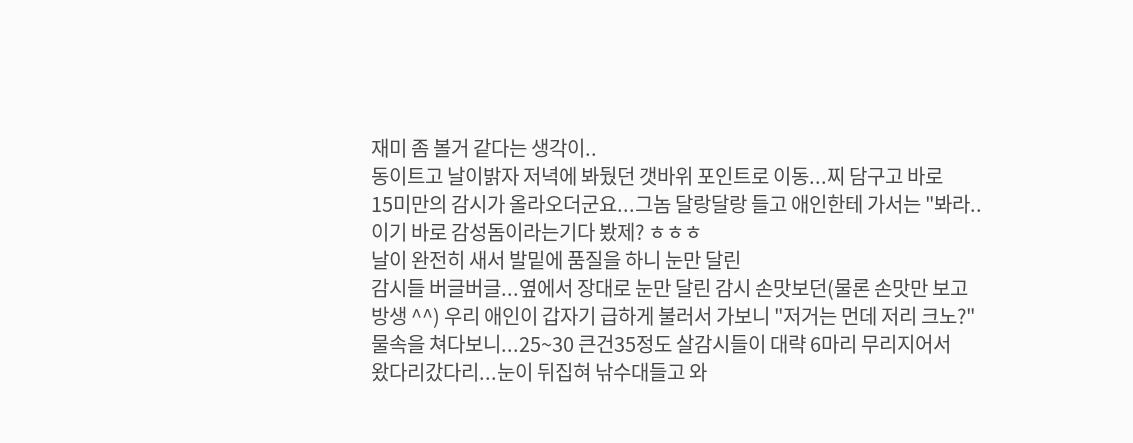재미 좀 볼거 같다는 생각이..
동이트고 날이밝자 저녁에 봐뒀던 갯바위 포인트로 이동...찌 담구고 바로
15미만의 감시가 올라오더군요...그놈 달랑달랑 들고 애인한테 가서는 "봐라..
이기 바로 감성돔이라는기다 봤제? ㅎㅎㅎ
날이 완전히 새서 발밑에 품질을 하니 눈만 달린
감시들 버글버글...옆에서 장대로 눈만 달린 감시 손맛보던(물론 손맛만 보고
방생 ^^) 우리 애인이 갑자기 급하게 불러서 가보니 "저거는 먼데 저리 크노?"
물속을 쳐다보니...25~30 큰건35정도 살감시들이 대략 6마리 무리지어서
왔다리갔다리...눈이 뒤집혀 낚수대들고 와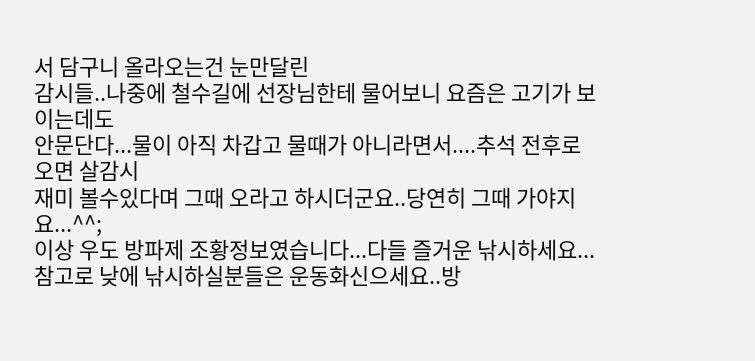서 담구니 올라오는건 눈만달린
감시들..나중에 철수길에 선장님한테 물어보니 요즘은 고기가 보이는데도
안문단다...물이 아직 차갑고 물때가 아니라면서....추석 전후로 오면 살감시
재미 볼수있다며 그때 오라고 하시더군요..당연히 그때 가야지요...^^;
이상 우도 방파제 조황정보였습니다...다들 즐거운 낚시하세요...
참고로 낮에 낚시하실분들은 운동화신으세요..방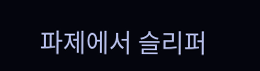파제에서 슬리퍼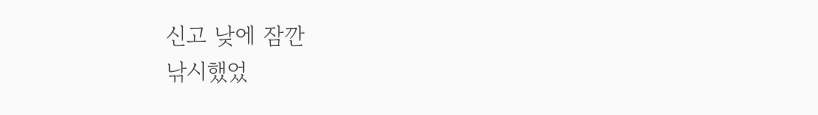신고 낮에 잠깐
낚시했었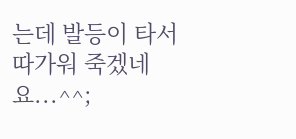는데 발등이 타서 따가워 죽겠네요...^^;